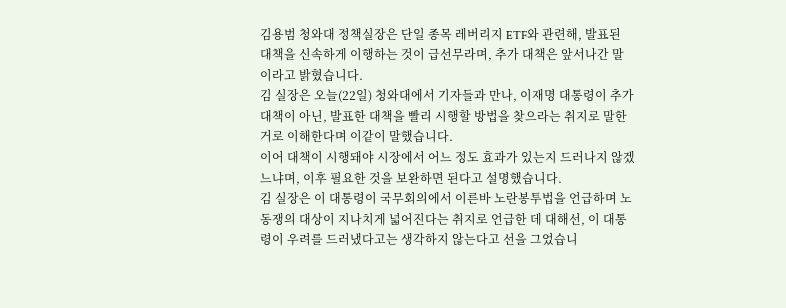김용범 청와대 정책실장은 단일 종목 레버리지 ETF와 관련해, 발표된 대책을 신속하게 이행하는 것이 급선무라며, 추가 대책은 앞서나간 말이라고 밝혔습니다.
김 실장은 오늘(22일) 청와대에서 기자들과 만나, 이재명 대통령이 추가 대책이 아닌, 발표한 대책을 빨리 시행할 방법을 찾으라는 취지로 말한 거로 이해한다며 이같이 말했습니다.
이어 대책이 시행돼야 시장에서 어느 정도 효과가 있는지 드러나지 않겠느냐며, 이후 필요한 것을 보완하면 된다고 설명했습니다.
김 실장은 이 대통령이 국무회의에서 이른바 노란봉투법을 언급하며 노동쟁의 대상이 지나치게 넓어진다는 취지로 언급한 데 대해선, 이 대통령이 우려를 드러냈다고는 생각하지 않는다고 선을 그었습니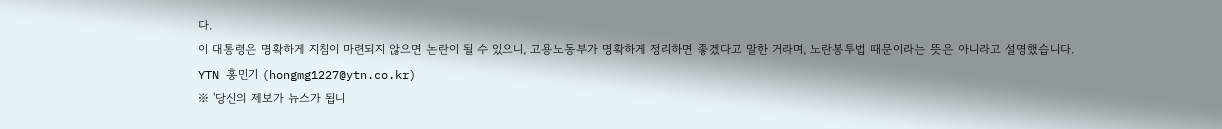다.
이 대통령은 명확하게 지침이 마련되지 않으면 논란이 될 수 있으니, 고용노동부가 명확하게 정리하면 좋겠다고 말한 거라며, 노란봉투법 때문이라는 뜻은 아니라고 설명했습니다.
YTN 홍민기 (hongmg1227@ytn.co.kr)
※ '당신의 제보가 뉴스가 됩니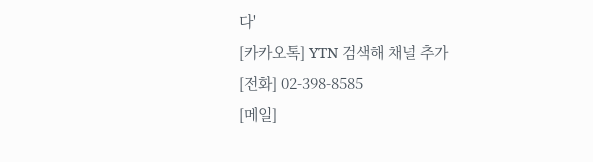다'
[카카오톡] YTN 검색해 채널 추가
[전화] 02-398-8585
[메일]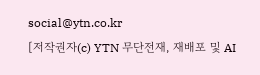social@ytn.co.kr
[저작권자(c) YTN 무단전재, 재배포 및 AI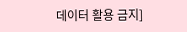데이터 활용 금지]